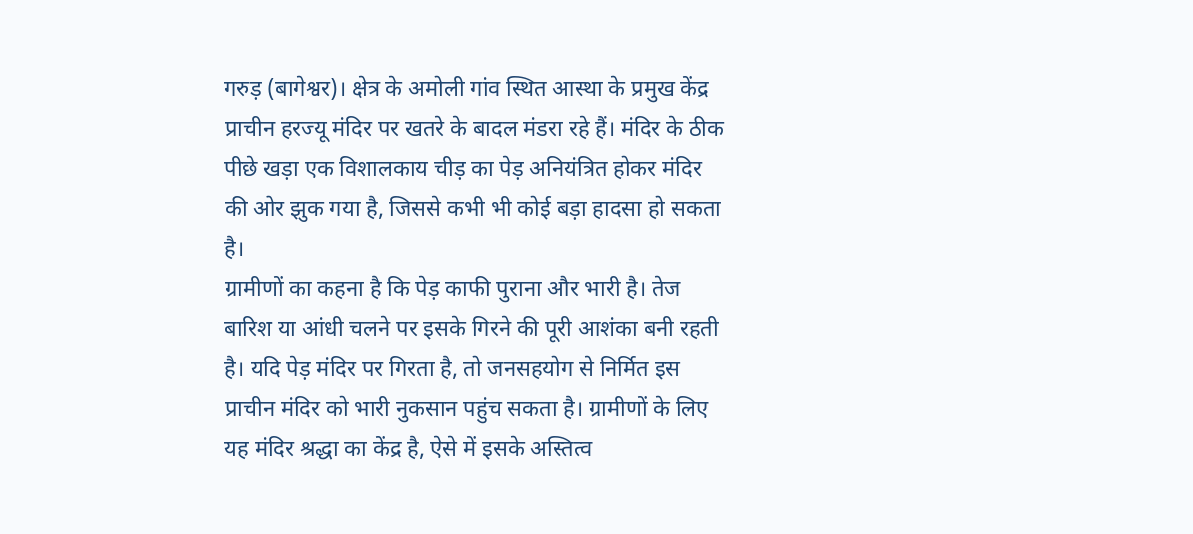गरुड़ (बागेश्वर)। क्षेत्र के अमोली गांव स्थित आस्था के प्रमुख केंद्र प्राचीन हरज्यू मंदिर पर खतरे के बादल मंडरा रहे हैं। मंदिर के ठीक पीछे खड़ा एक विशालकाय चीड़ का पेड़ अनियंत्रित होकर मंदिर की ओर झुक गया है, जिससे कभी भी कोई बड़ा हादसा हो सकता है।
ग्रामीणों का कहना है कि पेड़ काफी पुराना और भारी है। तेज बारिश या आंधी चलने पर इसके गिरने की पूरी आशंका बनी रहती है। यदि पेड़ मंदिर पर गिरता है, तो जनसहयोग से निर्मित इस प्राचीन मंदिर को भारी नुकसान पहुंच सकता है। ग्रामीणों के लिए यह मंदिर श्रद्धा का केंद्र है, ऐसे में इसके अस्तित्व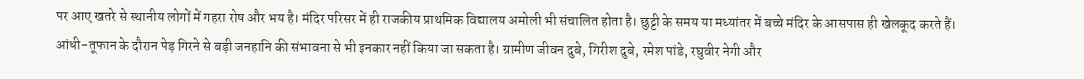पर आए खतरे से स्थानीय लोगों में गहरा रोष और भय है। मंदिर परिसर में ही राजकीय प्राथमिक विद्यालय अमोली भी संचालित होता है। छुट्टी के समय या मध्यांतर में बच्चे मंदिर के आसपास ही खेलकूद करते हैं। आंधी-तूफान के दौरान पेड़ गिरने से बड़ी जनहानि की संभावना से भी इनकार नहीं किया जा सकता है। ग्रामीण जीवन दुबे, गिरीश दुबे, रमेश पांडे, रघुवीर नेगी और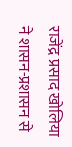राजेंद्र प्रसाद खोलिया ने शासन-प्रशासन से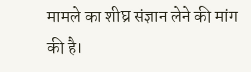मामले का शीघ्र संज्ञान लेने की मांग की है।